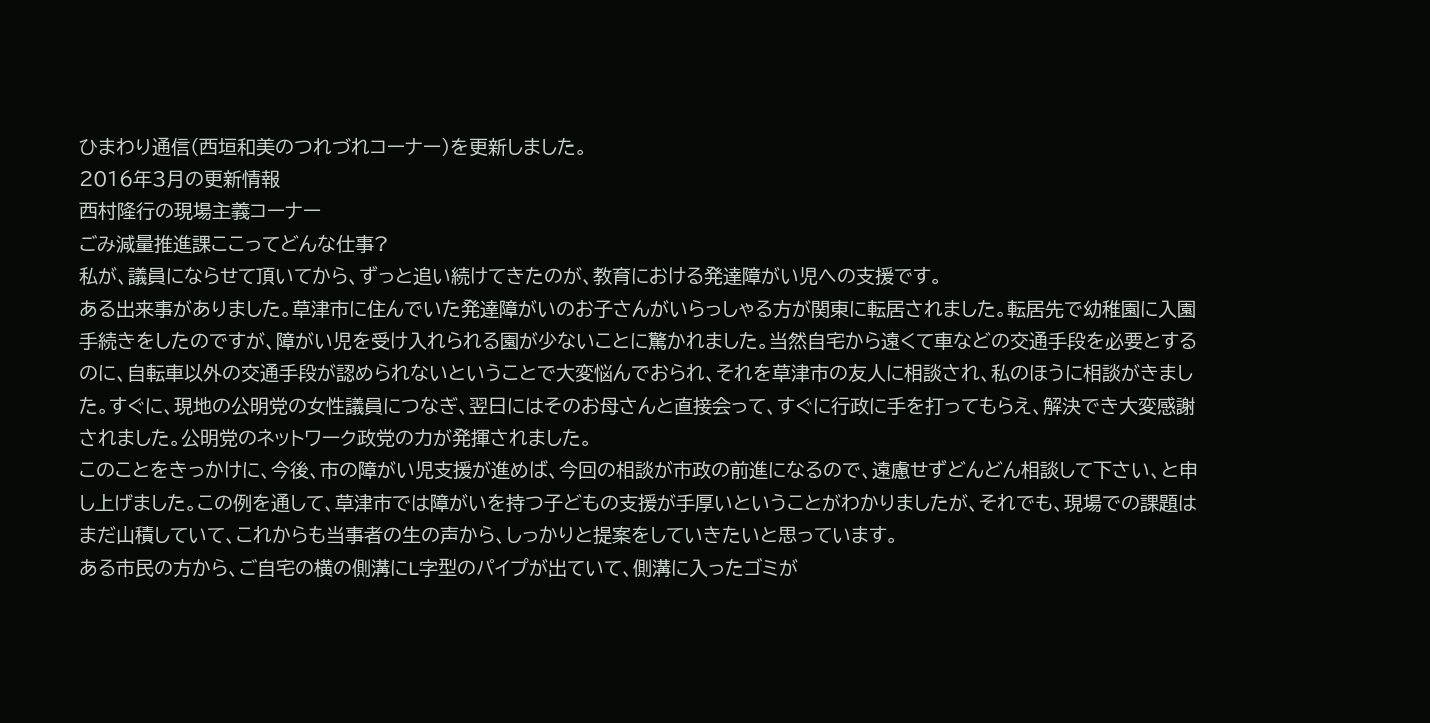ひまわり通信(西垣和美のつれづれコーナー)を更新しました。
2016年3月の更新情報
西村隆行の現場主義コーナー
ごみ減量推進課ここってどんな仕事?
私が、議員にならせて頂いてから、ずっと追い続けてきたのが、教育における発達障がい児への支援です。
ある出来事がありました。草津市に住んでいた発達障がいのお子さんがいらっしゃる方が関東に転居されました。転居先で幼稚園に入園手続きをしたのですが、障がい児を受け入れられる園が少ないことに驚かれました。当然自宅から遠くて車などの交通手段を必要とするのに、自転車以外の交通手段が認められないということで大変悩んでおられ、それを草津市の友人に相談され、私のほうに相談がきました。すぐに、現地の公明党の女性議員につなぎ、翌日にはそのお母さんと直接会って、すぐに行政に手を打ってもらえ、解決でき大変感謝されました。公明党のネットワーク政党の力が発揮されました。
このことをきっかけに、今後、市の障がい児支援が進めば、今回の相談が市政の前進になるので、遠慮せずどんどん相談して下さい、と申し上げました。この例を通して、草津市では障がいを持つ子どもの支援が手厚いということがわかりましたが、それでも、現場での課題はまだ山積していて、これからも当事者の生の声から、しっかりと提案をしていきたいと思っています。
ある市民の方から、ご自宅の横の側溝にL字型のパイプが出ていて、側溝に入ったゴミが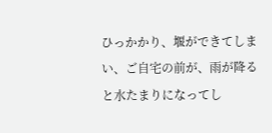ひっかかり、堰ができてしまい、ご自宅の前が、雨が降ると水たまりになってし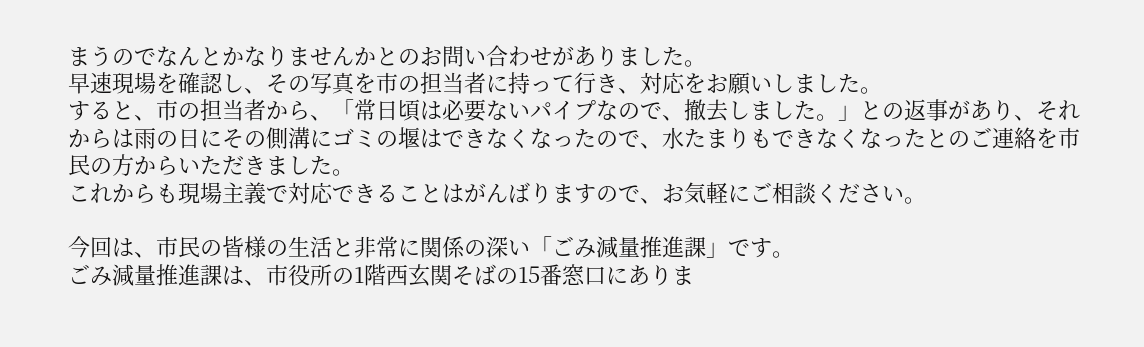まうのでなんとかなりませんかとのお問い合わせがありました。
早速現場を確認し、その写真を市の担当者に持って行き、対応をお願いしました。
すると、市の担当者から、「常日頃は必要ないパイプなので、撤去しました。」との返事があり、それからは雨の日にその側溝にゴミの堰はできなくなったので、水たまりもできなくなったとのご連絡を市民の方からいただきました。
これからも現場主義で対応できることはがんばりますので、お気軽にご相談ください。

今回は、市民の皆様の生活と非常に関係の深い「ごみ減量推進課」です。
ごみ減量推進課は、市役所の1階西玄関そばの15番窓口にありま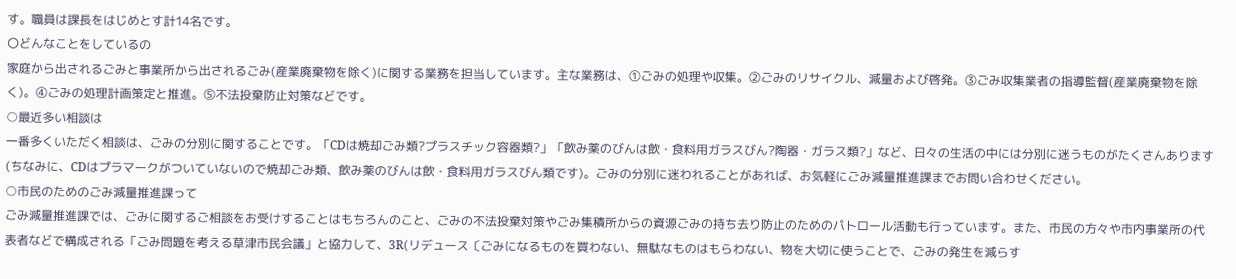す。職員は課長をはじめとす計14名です。
〇どんなことをしているの
家庭から出されるごみと事業所から出されるごみ(産業廃棄物を除く)に関する業務を担当しています。主な業務は、①ごみの処理や収集。②ごみのリサイクル、減量および啓発。③ごみ収集業者の指導監督(産業廃棄物を除く)。④ごみの処理計画策定と推進。⑤不法投棄防止対策などです。
○最近多い相談は
一番多くいただく相談は、ごみの分別に関することです。「CDは焼却ごみ類?プラスチック容器類?」「飲み薬のびんは飲・食料用ガラスびん?陶器・ガラス類?」など、日々の生活の中には分別に迷うものがたくさんあります(ちなみに、CDはプラマークがついていないので焼却ごみ類、飲み薬のびんは飲・食料用ガラスびん類です)。ごみの分別に迷われることがあれば、お気軽にごみ減量推進課までお問い合わせください。
○市民のためのごみ減量推進課って
ごみ減量推進課では、ごみに関するご相談をお受けすることはもちろんのこと、ごみの不法投棄対策やごみ集積所からの資源ごみの持ち去り防止のためのパトロール活動も行っています。また、市民の方々や市内事業所の代表者などで構成される「ごみ問題を考える草津市民会議」と協力して、3R(リデュース〔ごみになるものを買わない、無駄なものはもらわない、物を大切に使うことで、ごみの発生を減らす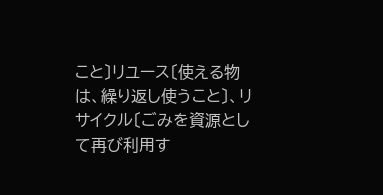こと〕リユース〔使える物は、繰り返し使うこと〕、リサイクル〔ごみを資源として再び利用す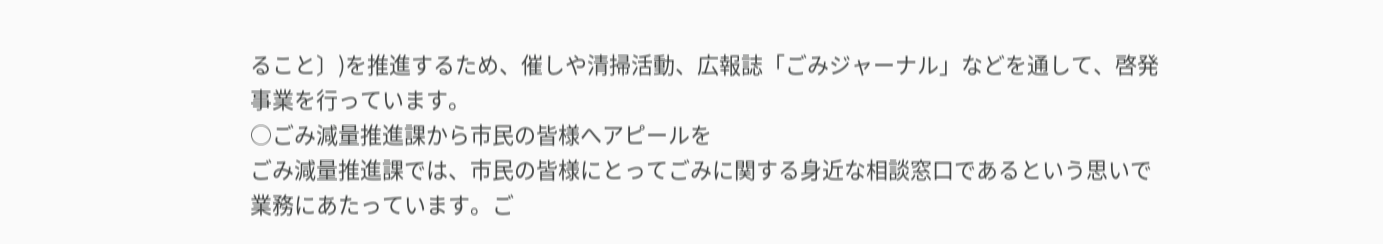ること〕)を推進するため、催しや清掃活動、広報誌「ごみジャーナル」などを通して、啓発事業を行っています。
○ごみ減量推進課から市民の皆様へアピールを
ごみ減量推進課では、市民の皆様にとってごみに関する身近な相談窓口であるという思いで業務にあたっています。ご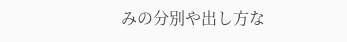みの分別や出し方な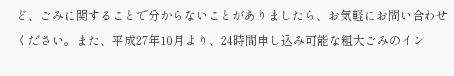ど、ごみに関することで分からないことがありましたら、お気軽にお問い合わせください。また、平成27年10月より、24時間申し込み可能な粗大ごみのイン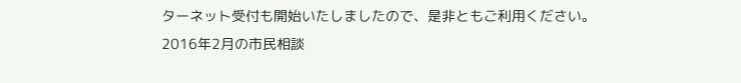ターネット受付も開始いたしましたので、是非ともご利用ください。
2016年2月の市民相談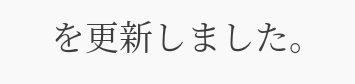を更新しました。